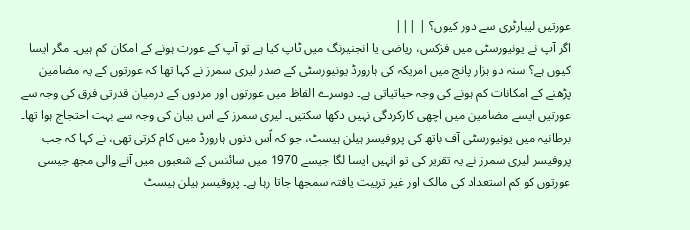عورتیں لیبارٹری سے دور کیوں؟ | |||
اگر آپ نے یونیورسٹی میں فزکس، ریاضی یا انجنیرنگ میں ٹاپ کیا ہے تو آپ کے عورت ہونے کے امکان کم ہیں۔ مگر ایسا کیوں ہے؟ سنہ دو ہزار پانچ میں امریکہ کی ہارورڈ یونیورسٹی کے صدر لیری سمرز نے کہا تھا کہ عورتوں کے یہ مضامین پڑھنے کے امکانات کم ہونے کی وجہ حیاتیاتی ہے۔ دوسرے الفاظ میں عورتوں اور مردوں کے درمیان قدرتی فرق کی وجہ سے عورتیں ایسے مضامین میں اچھی کارکردگی نہیں دکھا سکتیں۔ لیری سمرز کے اس بیان کی وجہ سے بہت احتجاج ہوا تھا۔ برطانیہ میں یونیورسٹی آف باتھ کی پروفیسر ہیلن ہیسٹ، جو کہ اًس دنوں ہارورڈ میں کام کرتی تھی، نے کہا کہ جب پروفیسر لیری سمرز نے یہ تقریر کی تو انہیں ایسا لگا جیسے 1970 میں سائنس کے شعبوں میں آنے والی مجھ جیسی عورتوں کو کم استعداد کی مالک اور غیر تربیت یافتہ سمجھا جاتا رہا ہے۔ پروفیسر ہیلن ہیسٹ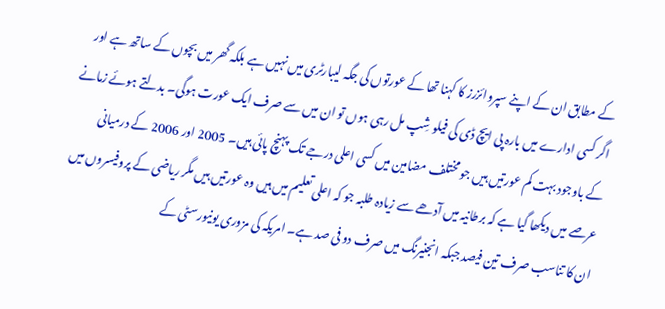کے مطابق ان کے اپنے سپروائزرز کا کہنا تھا کے عورتوں کی جگہ لیبارٹری میں نہیں ہے بلکہ گھر میں بچوں کے ساتھ ہے اور اگر کسی ادارے میں بارہ پی ایچ ڈی کی فیلو شِپ مل رہی ہوں تو ان میں سے صرف ایک عورت ہوگی۔ بدلتے ہوئے زمانے کے باوجود بہت کم عورتیں ہیں جو مختلف مضامین میں کسی اعلی درجے تک پہنچ پائی ہیں۔ 2005 اور 2006 کے درمیانی عرصے میں دیکھا گیا ہے کہ برطانیہ میں آدھے سے زیادہ طلبہ جو کہ اعلی تعلیم میں ہیں وہ عورتیں ہیں مگر ریاضی کے پروفیسروں میں ان کا تناسب صرف تین فیصد جبکہ انجنیرنگ میں صرف دو فی صد ہے۔ امریکہ کی مزوری یونیورسٹی کے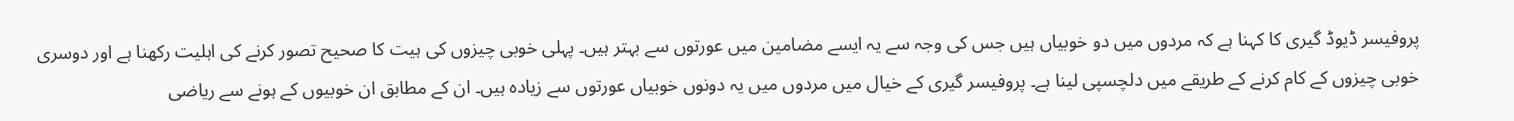پروفیسر ڈیوڈ گیری کا کہنا ہے کہ مردوں میں دو خوبیاں ہیں جس کی وجہ سے یہ ایسے مضامین میں عورتوں سے بہتر ہیں۔ پہلی خوبی چیزوں کی ہیت کا صحیح تصور کرنے کی اہلیت رکھنا ہے اور دوسری خوبی چیزوں کے کام کرنے کے طریقے میں دلچسپی لینا ہے۔ پروفیسر گیری کے خیال میں مردوں میں یہ دونوں خوبیاں عورتوں سے زیادہ ہیں۔ ان کے مطابق ان خوبیوں کے ہونے سے ریاضی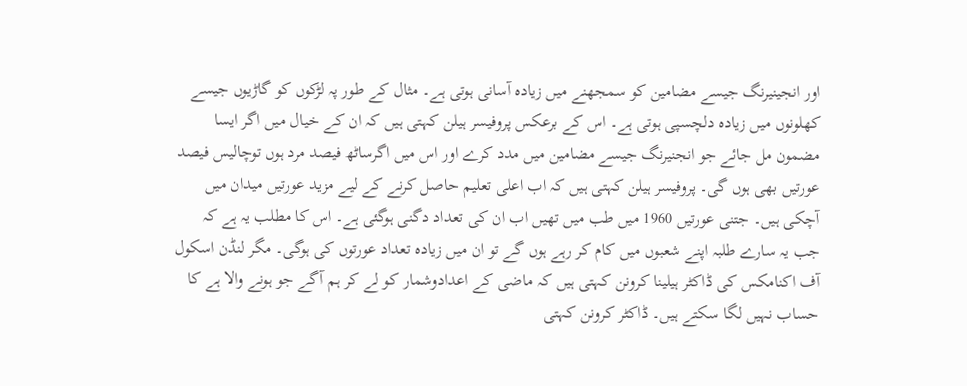اور انجینیرنگ جیسے مضامین کو سمجھنے میں زیادہ آسانی ہوتی ہے۔ مثال کے طور پہ لڑکوں کو گاڑیوں جیسے کھلونوں میں زیادہ دلچسپی ہوتی ہے۔ اس کے برعکس پروفیسر ہیلن کہتی ہیں کہ ان کے خیال میں اگر ایسا مضمون مل جائے جو انجنیرنگ جیسے مضامین میں مدد کرے اور اس میں اگرساٹھ فیصد مرد ہوں توچالیس فیصد عورتیں بھی ہوں گی۔ پروفیسر ہیلن کہتی ہیں کہ اب اعلی تعلیم حاصل کرنے کے لیے مزید عورتیں میدان میں آچکی ہیں۔ جتنی عورتیں 1960 میں طب میں تھیں اب ان کی تعداد دگنی ہوگئی ہے۔ اس کا مطلب یہ ہے کہ جب یہ سارے طلبہ اپنے شعبوں میں کام کر رہے ہوں گے تو ان میں زیادہ تعداد عورتوں کی ہوگی۔ مگر لنڈن اسکول آف اکنامکس کی ڈاکٹر ہیلینا کرونن کہتی ہیں کہ ماضی کے اعدادوشمار کو لے کر ہم آگے جو ہونے والا ہے کا حساب نہیں لگا سکتے ہیں۔ ڈاکٹر کرونن کہتی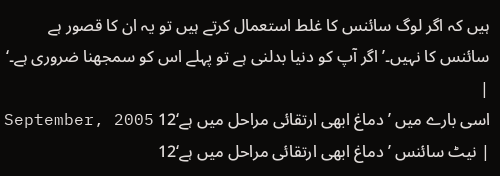ہیں کہ اگر لوگ سائنس کا غلط استعمال کرتے ہیں تو یہ ان کا قصور ہے سائنس کا نہیں۔’ اگر آپ کو دنیا بدلنی ہے تو پہلے اس کو سمجھنا ضروری ہے۔‘ |
اسی بارے میں ’دماغ ابھی ارتقائی مراحل میں ہے‘12 September, 2005 | نیٹ سائنس ’دماغ ابھی ارتقائی مراحل میں ہے‘12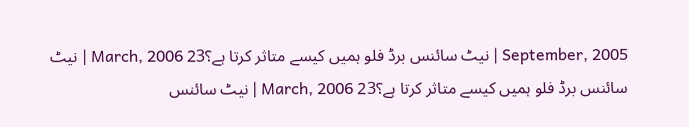September, 2005 | نیٹ سائنس برڈ فلو ہمیں کیسے متاثر کرتا ہے؟23 March, 2006 | نیٹ سائنس برڈ فلو ہمیں کیسے متاثر کرتا ہے؟23 March, 2006 | نیٹ سائنس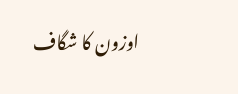اوزون کا شگاف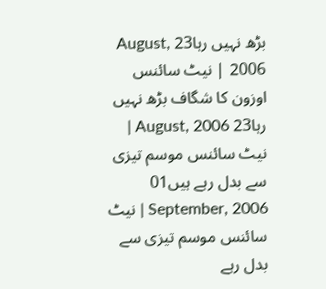بڑھ نہیں رہا23 August, 2006 | نیٹ سائنس اوزون کا شگاف بڑھ نہیں رہا23 August, 2006 | نیٹ سائنس موسم تیزی سے بدل رہے ہیں01 September, 2006 | نیٹ سائنس موسم تیزی سے بدل رہے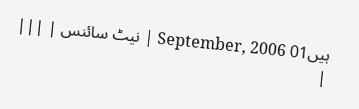ہیں01 September, 2006 | نیٹ سائنس | |||
|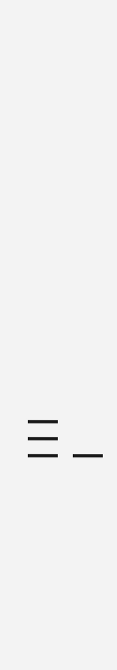|||
|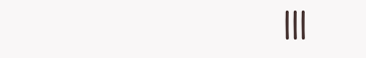|||